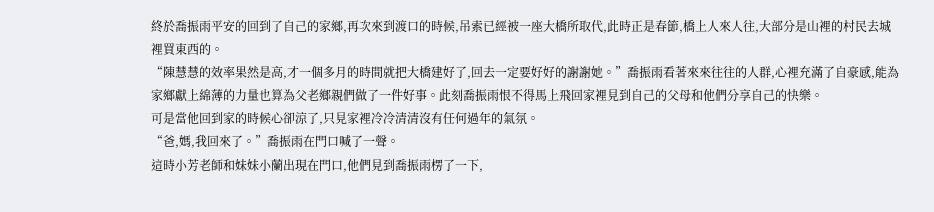終於喬振雨平安的回到了自己的家鄉,再次來到渡口的時候,吊索已經被一座大橋所取代,此時正是春節,橋上人來人往,大部分是山裡的村民去城裡買東西的。
“陳慧慧的效率果然是高,才一個多月的時間就把大橋建好了,回去一定要好好的謝謝她。”喬振雨看著來來往往的人群,心裡充滿了自豪感,能為家鄉獻上綿薄的力量也算為父老鄉親們做了一件好事。此刻喬振雨恨不得馬上飛回家裡見到自己的父母和他們分享自己的快樂。
可是當他回到家的時候心卻涼了,只見家裡冷冷清清沒有任何過年的氣氛。
“爸,媽,我回來了。”喬振雨在門口喊了一聲。
這時小芳老師和妹妹小蘭出現在門口,他們見到喬振雨楞了一下,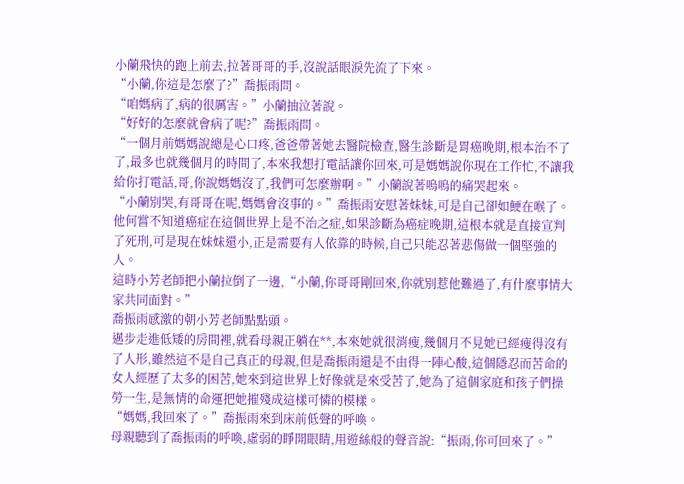小蘭飛快的跑上前去,拉著哥哥的手,沒說話眼淚先流了下來。
“小蘭,你這是怎麼了?”喬振雨問。
“咱媽病了,病的很厲害。”小蘭抽泣著說。
“好好的怎麼就會病了呢?”喬振雨問。
“一個月前媽媽說總是心口疼,爸爸帶著她去醫院檢查,醫生診斷是胃癌晚期,根本治不了了,最多也就幾個月的時間了,本來我想打電話讓你回來,可是媽媽說你現在工作忙,不讓我給你打電話,哥,你說媽媽沒了,我們可怎麼辦啊。”小蘭說著嗚嗚的痛哭起來。
“小蘭別哭,有哥哥在呢,媽媽會沒事的。”喬振雨安慰著妹妹,可是自己卻如鯁在喉了。他何嘗不知道癌症在這個世界上是不治之症,如果診斷為癌症晚期,這根本就是直接宣判了死刑,可是現在妹妹還小,正是需要有人依靠的時候,自己只能忍著悲傷做一個堅強的人。
這時小芳老師把小蘭拉倒了一邊,“小蘭,你哥哥剛回來,你就別惹他難過了,有什麼事情大家共同面對。”
喬振雨感激的朝小芳老師點點頭。
邁步走進低矮的房間裡,就看母親正躺在**,本來她就很消瘦,幾個月不見她已經瘦得沒有了人形,雖然這不是自己真正的母親,但是喬振雨還是不由得一陣心酸,這個隱忍而苦命的女人經歷了太多的困苦,她來到這世界上好像就是來受苦了,她為了這個家庭和孩子們操勞一生,是無情的命運把她摧殘成這樣可憐的模樣。
“媽媽,我回來了。”喬振雨來到床前低聲的呼喚。
母親聽到了喬振雨的呼喚,虛弱的睜開眼睛,用遊絲般的聲音說:“振雨,你可回來了。”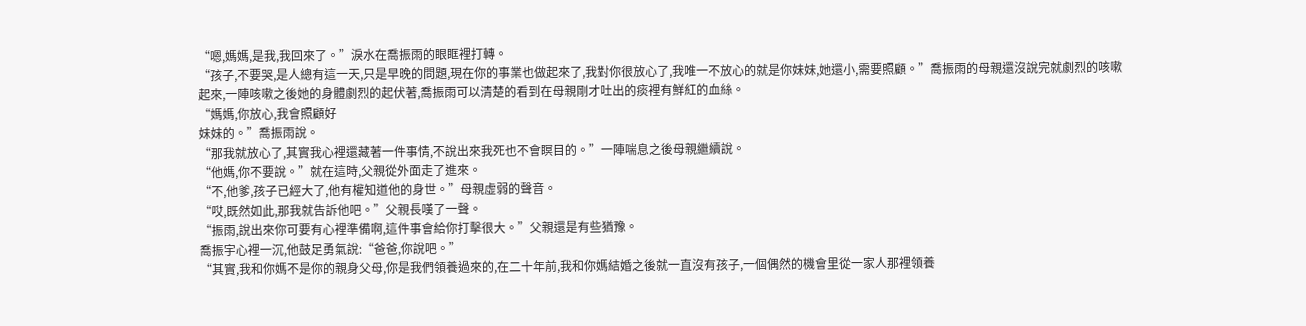“嗯,媽媽,是我,我回來了。”淚水在喬振雨的眼眶裡打轉。
“孩子,不要哭,是人總有這一天,只是早晚的問題,現在你的事業也做起來了,我對你很放心了,我唯一不放心的就是你妹妹,她還小,需要照顧。”喬振雨的母親還沒說完就劇烈的咳嗽起來,一陣咳嗽之後她的身體劇烈的起伏著,喬振雨可以清楚的看到在母親剛才吐出的痰裡有鮮紅的血絲。
“媽媽,你放心,我會照顧好
妹妹的。”喬振雨說。
“那我就放心了,其實我心裡還藏著一件事情,不說出來我死也不會瞑目的。”一陣喘息之後母親繼續說。
“他媽,你不要說。”就在這時,父親從外面走了進來。
“不,他爹,孩子已經大了,他有權知道他的身世。”母親虛弱的聲音。
“哎,既然如此,那我就告訴他吧。”父親長嘆了一聲。
“振雨,說出來你可要有心裡準備啊,這件事會給你打擊很大。”父親還是有些猶豫。
喬振宇心裡一沉,他鼓足勇氣說:“爸爸,你說吧。”
“其實,我和你媽不是你的親身父母,你是我們領養過來的,在二十年前,我和你媽結婚之後就一直沒有孩子,一個偶然的機會里從一家人那裡領養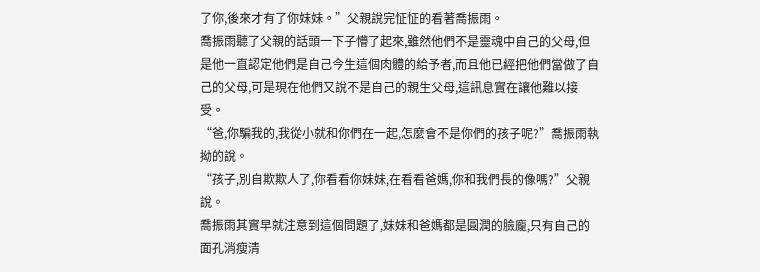了你,後來才有了你妹妹。”父親說完怔怔的看著喬振雨。
喬振雨聽了父親的話頭一下子懵了起來,雖然他們不是靈魂中自己的父母,但是他一直認定他們是自己今生這個肉體的給予者,而且他已經把他們當做了自己的父母,可是現在他們又說不是自己的親生父母,這訊息實在讓他難以接受。
“爸,你騙我的,我從小就和你們在一起,怎麼會不是你們的孩子呢?”喬振雨執拗的說。
“孩子,別自欺欺人了,你看看你妹妹,在看看爸媽,你和我們長的像嗎?”父親說。
喬振雨其實早就注意到這個問題了,妹妹和爸媽都是圓潤的臉龐,只有自己的面孔消瘦清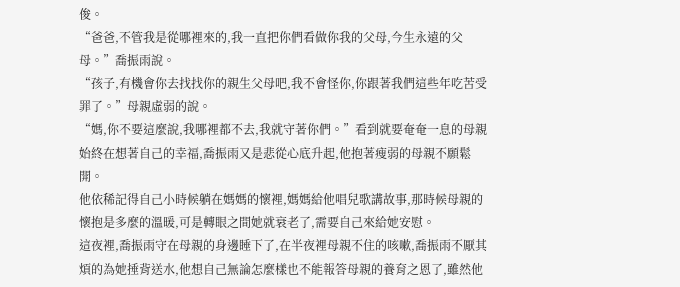俊。
“爸爸,不管我是從哪裡來的,我一直把你們看做你我的父母,今生永遠的父母。”喬振雨說。
“孩子,有機會你去找找你的親生父母吧,我不會怪你,你跟著我們這些年吃苦受罪了。”母親虛弱的說。
“媽,你不要這麼說,我哪裡都不去,我就守著你們。”看到就要奄奄一息的母親始終在想著自己的幸福,喬振雨又是悲從心底升起,他抱著瘦弱的母親不願鬆開。
他依稀記得自己小時候躺在媽媽的懷裡,媽媽給他唱兒歌講故事,那時候母親的懷抱是多麼的溫暖,可是轉眼之間她就衰老了,需要自己來給她安慰。
這夜裡,喬振雨守在母親的身邊睡下了,在半夜裡母親不住的咳嗽,喬振雨不厭其煩的為她捶背送水,他想自己無論怎麼樣也不能報答母親的養育之恩了,雖然他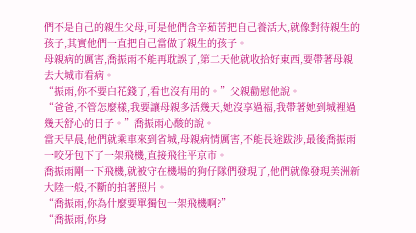們不是自己的親生父母,可是他們含辛茹苦把自己養活大,就像對待親生的孩子,其實他們一直把自己當做了親生的孩子。
母親病的厲害,喬振雨不能再耽誤了,第二天他就收拾好東西,要帶著母親去大城市看病。
“振雨,你不要白花錢了,看也沒有用的。”父親勸慰他說。
“爸爸,不管怎麼樣,我要讓母親多活幾天,她沒享過福,我帶著她到城裡過幾天舒心的日子。”喬振雨心酸的說。
當天早晨,他們就乘車來到省城,母親病情厲害,不能長途跋涉,最後喬振雨
一咬牙包下了一架飛機,直接飛往平京市。
喬振雨剛一下飛機,就被守在機場的狗仔隊們發現了,他們就像發現美洲新大陸一般,不斷的拍著照片。
“喬振雨,你為什麼要單獨包一架飛機啊?”
“喬振雨,你身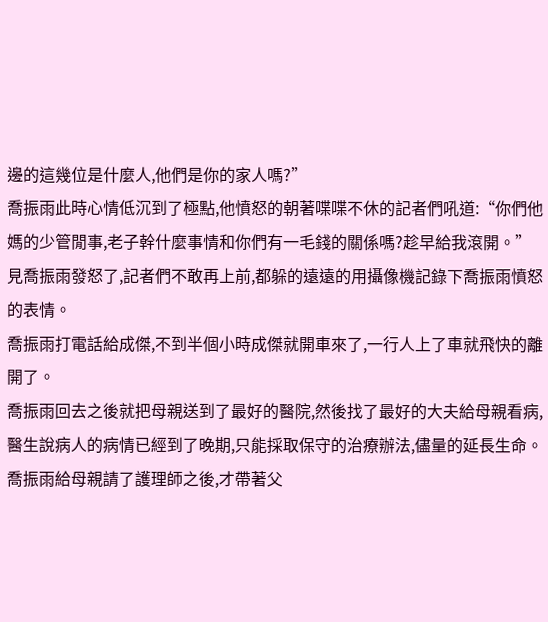邊的這幾位是什麼人,他們是你的家人嗎?”
喬振雨此時心情低沉到了極點,他憤怒的朝著喋喋不休的記者們吼道:“你們他媽的少管閒事,老子幹什麼事情和你們有一毛錢的關係嗎?趁早給我滾開。”
見喬振雨發怒了,記者們不敢再上前,都躲的遠遠的用攝像機記錄下喬振雨憤怒的表情。
喬振雨打電話給成傑,不到半個小時成傑就開車來了,一行人上了車就飛快的離開了。
喬振雨回去之後就把母親送到了最好的醫院,然後找了最好的大夫給母親看病,醫生說病人的病情已經到了晚期,只能採取保守的治療辦法,儘量的延長生命。
喬振雨給母親請了護理師之後,才帶著父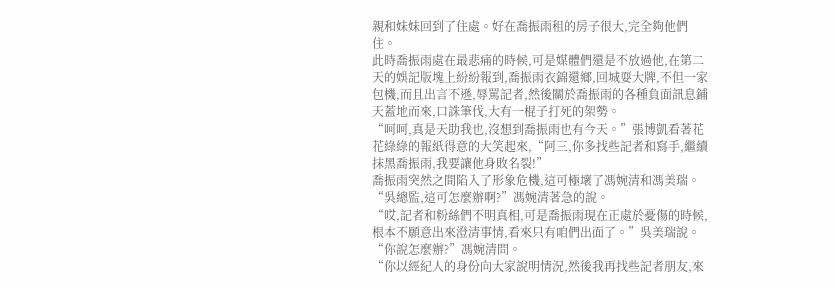親和妹妹回到了住處。好在喬振雨租的房子很大,完全夠他們住。
此時喬振雨處在最悲痛的時候,可是媒體們還是不放過他,在第二天的娛記版塊上紛紛報到,喬振雨衣錦還鄉,回城耍大牌,不但一家包機,而且出言不遜,辱罵記者,然後關於喬振雨的各種負面訊息鋪天蓋地而來,口誅筆伐,大有一棍子打死的架勢。
“呵呵,真是天助我也,沒想到喬振雨也有今天。”張博凱看著花花綠綠的報紙得意的大笑起來,“阿三,你多找些記者和寫手,繼續抹黑喬振雨,我要讓他身敗名裂!”
喬振雨突然之間陷入了形象危機,這可極壞了馮婉清和馮美瑞。
“吳總監,這可怎麼辦啊?”馮婉清著急的說。
“哎,記者和粉絲們不明真相,可是喬振雨現在正處於憂傷的時候,根本不願意出來澄清事情,看來只有咱們出面了。”吳美瑞說。
“你說怎麼辦?”馮婉清問。
“你以經紀人的身份向大家說明情況,然後我再找些記者朋友,來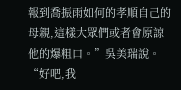報到喬振雨如何的孝順自己的母親,這樣大眾們或者會原諒他的爆粗口。”吳美瑞說。
“好吧,我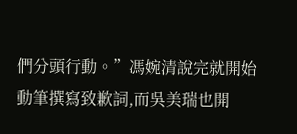們分頭行動。”馮婉清說完就開始動筆撰寫致歉詞,而吳美瑞也開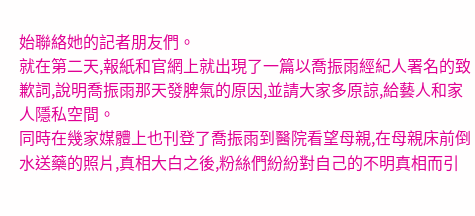始聯絡她的記者朋友們。
就在第二天,報紙和官網上就出現了一篇以喬振雨經紀人署名的致歉詞,說明喬振雨那天發脾氣的原因,並請大家多原諒,給藝人和家人隱私空間。
同時在幾家媒體上也刊登了喬振雨到醫院看望母親,在母親床前倒水送藥的照片,真相大白之後,粉絲們紛紛對自己的不明真相而引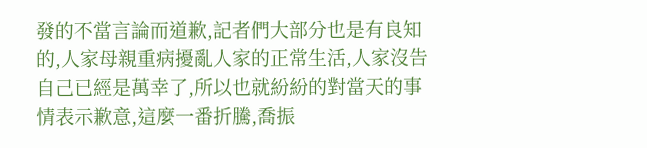發的不當言論而道歉,記者們大部分也是有良知的,人家母親重病擾亂人家的正常生活,人家沒告自己已經是萬幸了,所以也就紛紛的對當天的事情表示歉意,這麼一番折騰,喬振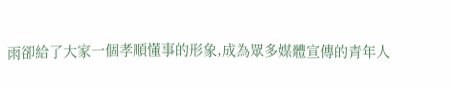雨卻給了大家一個孝順懂事的形象,成為眾多媒體宣傳的青年人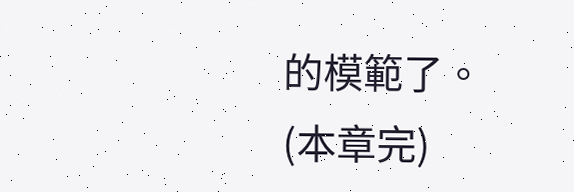的模範了。
(本章完)